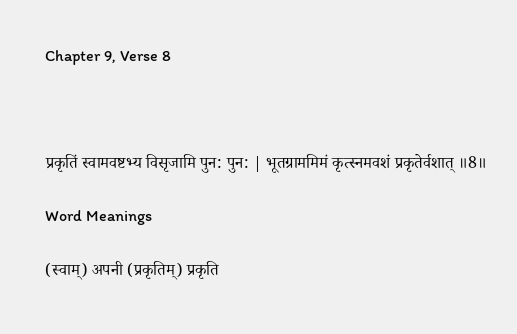Chapter 9, Verse 8



प्रकृतिं स्वामवष्टभ्य विसृजामि पुन: पुन: | भूतग्राममिमं कृत्स्नमवशं प्रकृतेर्वशात् ॥8॥

Word Meanings

(स्वाम्) अपनी (प्रकृतिम्) प्रकृति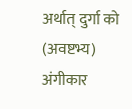अर्थात् दुर्गा को (अवष्टभ्य) अंगीकार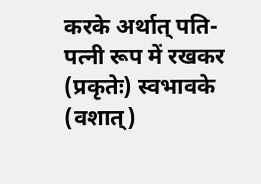करके अर्थात् पति-पत्नी रूप में रखकर (प्रकृतेः) स्वभावके (वशात्)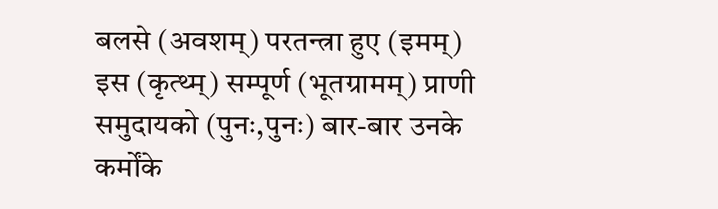बलसे (अवशम्) परतन्त्रा हुए (इमम्) इस (कृत्थ्म्) सम्पूर्ण (भूतग्रामम्) प्राणी समुदायको (पुनः,पुनः) बार-बार उनके कर्मोंके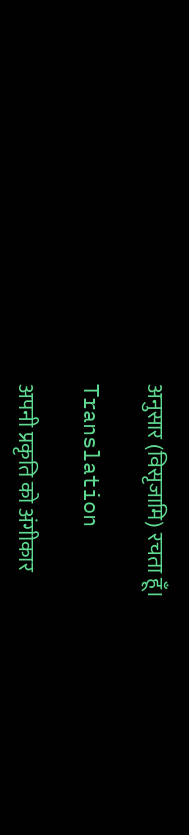अनुसार (विसृजामि) रचता हूँ।

Translation

अपनी प्रकृति को अंगीकार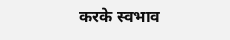करके स्वभाव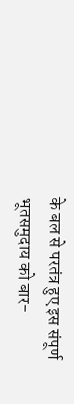के बल से परतंत्र हुए इस संपूर्ण भूतसमुदाय को बार-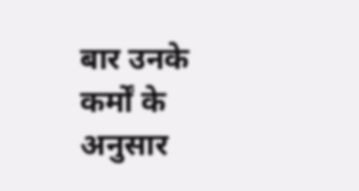बार उनके कर्मों के अनुसार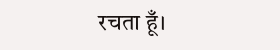रचता हूँ।